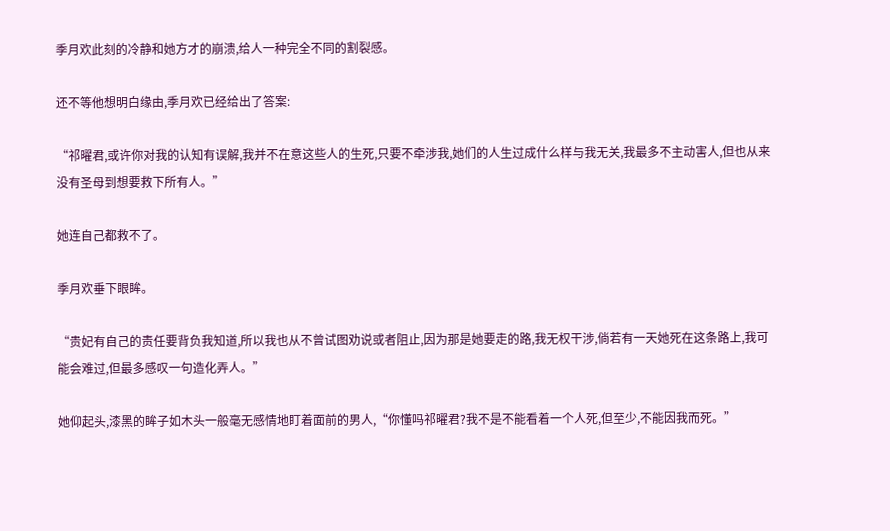季月欢此刻的冷静和她方才的崩溃,给人一种完全不同的割裂感。

还不等他想明白缘由,季月欢已经给出了答案:

“祁曜君,或许你对我的认知有误解,我并不在意这些人的生死,只要不牵涉我,她们的人生过成什么样与我无关,我最多不主动害人,但也从来没有圣母到想要救下所有人。”

她连自己都救不了。

季月欢垂下眼眸。

“贵妃有自己的责任要背负我知道,所以我也从不曾试图劝说或者阻止,因为那是她要走的路,我无权干涉,倘若有一天她死在这条路上,我可能会难过,但最多感叹一句造化弄人。”

她仰起头,漆黑的眸子如木头一般毫无感情地盯着面前的男人,“你懂吗祁曜君?我不是不能看着一个人死,但至少,不能因我而死。”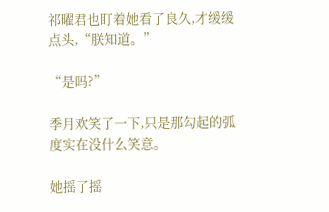祁曜君也盯着她看了良久,才缓缓点头,“朕知道。”

“是吗?”

季月欢笑了一下,只是那勾起的弧度实在没什么笑意。

她摇了摇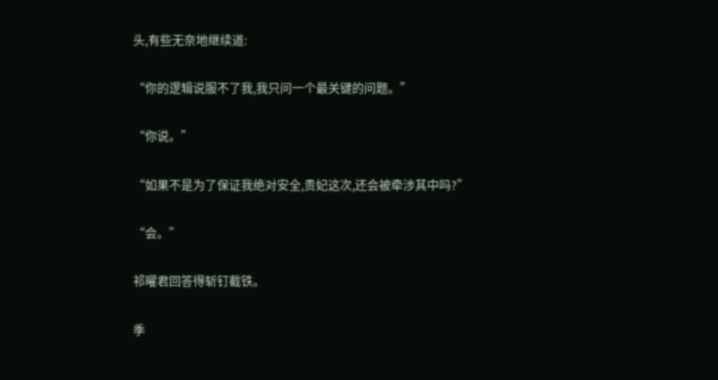头,有些无奈地继续道:

“你的逻辑说服不了我,我只问一个最关键的问题。”

“你说。”

“如果不是为了保证我绝对安全,贵妃这次,还会被牵涉其中吗?”

“会。”

祁曜君回答得斩钉截铁。

季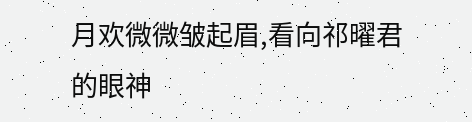月欢微微皱起眉,看向祁曜君的眼神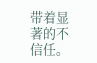带着显著的不信任。